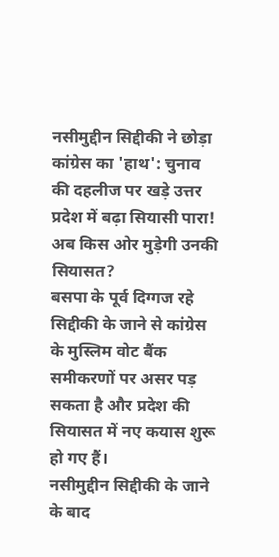नसीमुद्दीन सिद्दीकी ने छोड़ा कांग्रेस का 'हाथ': चुनाव की दहलीज पर खड़े उत्तर प्रदेश में बढ़ा सियासी पारा! अब किस ओर मुड़ेगी उनकी सियासत?
बसपा के पूर्व दिग्गज रहे सिद्दीकी के जाने से कांग्रेस के मुस्लिम वोट बैंक समीकरणों पर असर पड़ सकता है और प्रदेश की सियासत में नए कयास शुरू हो गए हैं।
नसीमुद्दीन सिद्दीकी के जाने के बाद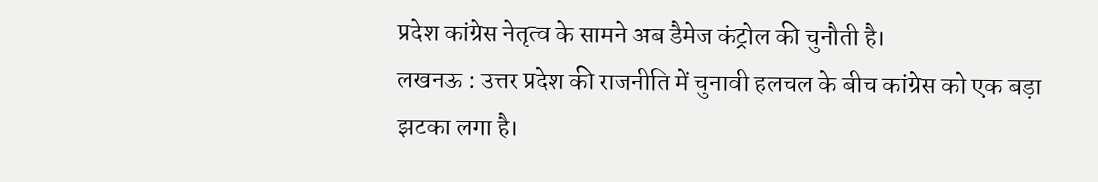प्रदेश कांग्रेस नेतृत्व के सामने अब डैमेज कंट्रोल की चुनौती है।
लखनऊ : उत्तर प्रदेश की राजनीति में चुनावी हलचल के बीच कांग्रेस को एक बड़ा झटका लगा है।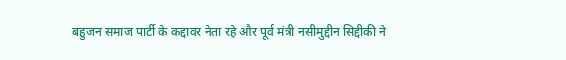बहुजन समाज पार्टी के कद्दावर नेता रहे और पूर्व मंत्री नसीमुद्दीन सिद्दीकी ने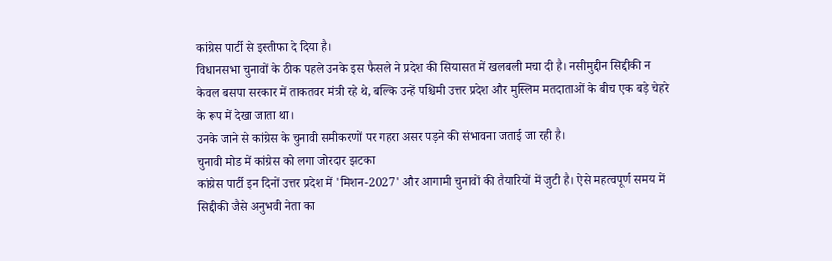कांग्रेस पार्टी से इस्तीफा दे दिया है।
विधानसभा चुनावों के ठीक पहले उनके इस फैसले ने प्रदेश की सियासत में खलबली मचा दी है। नसीमुद्दीन सिद्दीकी न केवल बसपा सरकार में ताकतवर मंत्री रहे थे, बल्कि उन्हें पश्चिमी उत्तर प्रदेश और मुस्लिम मतदाताओं के बीच एक बड़े चेहरे के रूप में देखा जाता था।
उनके जाने से कांग्रेस के चुनावी समीकरणों पर गहरा असर पड़ने की संभावना जताई जा रही है।
चुनावी मोड में कांग्रेस को लगा जोरदार झटका
कांग्रेस पार्टी इन दिनों उत्तर प्रदेश में 'मिशन-2027' और आगामी चुनावों की तैयारियों में जुटी है। ऐसे महत्वपूर्ण समय में सिद्दीकी जैसे अनुभवी नेता का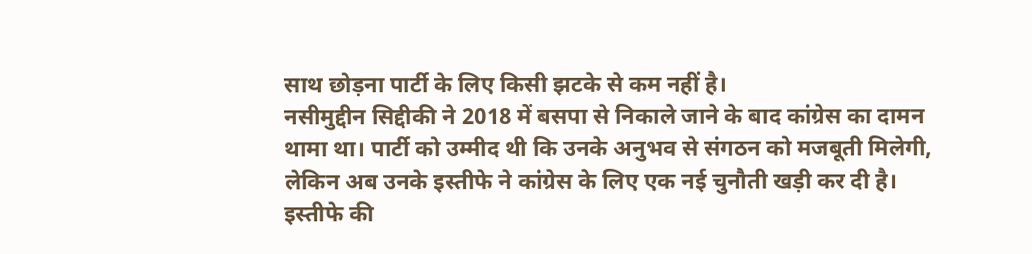साथ छोड़ना पार्टी के लिए किसी झटके से कम नहीं है।
नसीमुद्दीन सिद्दीकी ने 2018 में बसपा से निकाले जाने के बाद कांग्रेस का दामन थामा था। पार्टी को उम्मीद थी कि उनके अनुभव से संगठन को मजबूती मिलेगी, लेकिन अब उनके इस्तीफे ने कांग्रेस के लिए एक नई चुनौती खड़ी कर दी है।
इस्तीफे की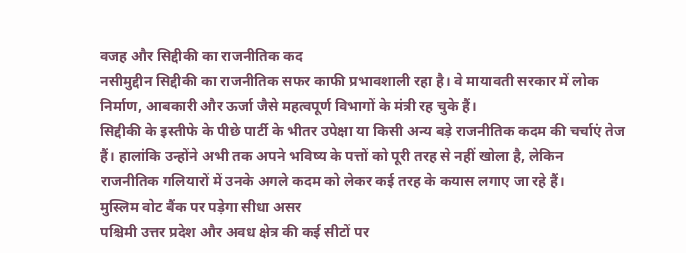वजह और सिद्दीकी का राजनीतिक कद
नसीमुद्दीन सिद्दीकी का राजनीतिक सफर काफी प्रभावशाली रहा है। वे मायावती सरकार में लोक निर्माण, आबकारी और ऊर्जा जैसे महत्वपूर्ण विभागों के मंत्री रह चुके हैं।
सिद्दीकी के इस्तीफे के पीछे पार्टी के भीतर उपेक्षा या किसी अन्य बड़े राजनीतिक कदम की चर्चाएं तेज हैं। हालांकि उन्होंने अभी तक अपने भविष्य के पत्तों को पूरी तरह से नहीं खोला है, लेकिन राजनीतिक गलियारों में उनके अगले कदम को लेकर कई तरह के कयास लगाए जा रहे हैं।
मुस्लिम वोट बैंक पर पड़ेगा सीधा असर
पश्चिमी उत्तर प्रदेश और अवध क्षेत्र की कई सीटों पर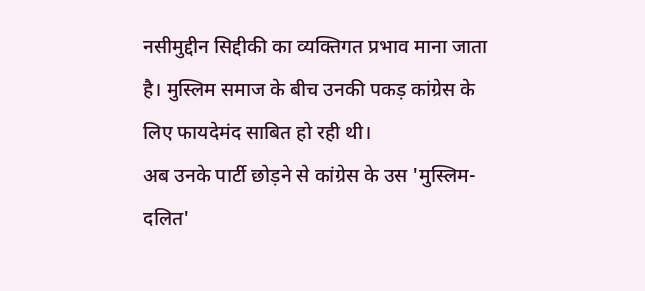नसीमुद्दीन सिद्दीकी का व्यक्तिगत प्रभाव माना जाता है। मुस्लिम समाज के बीच उनकी पकड़ कांग्रेस के लिए फायदेमंद साबित हो रही थी।
अब उनके पार्टी छोड़ने से कांग्रेस के उस 'मुस्लिम-दलित'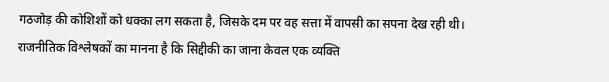गठजोड़ की कोशिशों को धक्का लग सकता है, जिसके दम पर वह सत्ता में वापसी का सपना देख रही थी।
राजनीतिक विश्लेषकों का मानना है कि सिद्दीकी का जाना केवल एक व्यक्ति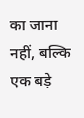का जाना नहीं, बल्कि एक बड़े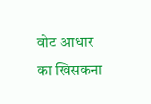वोट आधार का खिसकना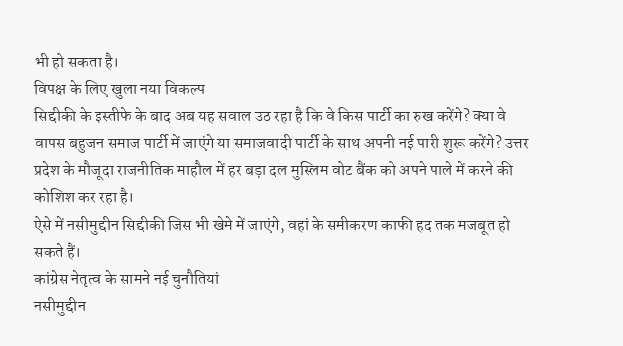भी हो सकता है।
विपक्ष के लिए खुला नया विकल्प
सिद्दीकी के इस्तीफे के बाद अब यह सवाल उठ रहा है कि वे किस पार्टी का रुख करेंगे? क्या वे वापस बहुजन समाज पार्टी में जाएंगे या समाजवादी पार्टी के साथ अपनी नई पारी शुरू करेंगे? उत्तर प्रदेश के मौजूदा राजनीतिक माहौल में हर बड़ा दल मुस्लिम वोट बैंक को अपने पाले में करने की कोशिश कर रहा है।
ऐसे में नसीमुद्दीन सिद्दीकी जिस भी खेमे में जाएंगे, वहां के समीकरण काफी हद तक मजबूत हो सकते हैं।
कांग्रेस नेतृत्व के सामने नई चुनौतियां
नसीमुद्दीन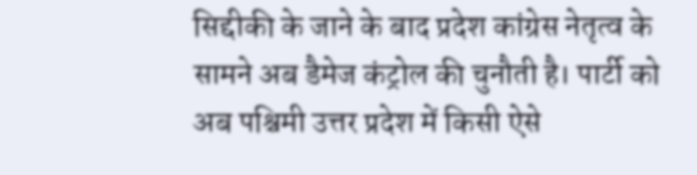सिद्दीकी के जाने के बाद प्रदेश कांग्रेस नेतृत्व के सामने अब डैमेज कंट्रोल की चुनौती है। पार्टी को अब पश्चिमी उत्तर प्रदेश में किसी ऐसे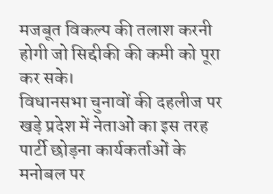मजबूत विकल्प की तलाश करनी होगी जो सिद्दीकी की कमी को पूरा कर सके।
विधानसभा चुनावों की दहलीज पर खड़े प्रदेश में नेताओं का इस तरह पार्टी छोड़ना कार्यकर्ताओं के मनोबल पर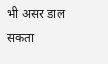भी असर डाल सकता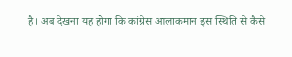है। अब देखना यह होगा कि कांग्रेस आलाकमान इस स्थिति से कैसे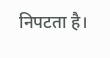निपटता है।